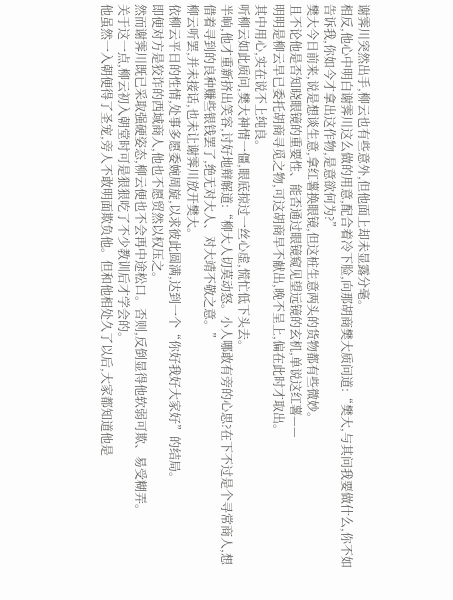谢霁川突然出手,柳云也有些意外,但他面上却未显露分毫。
相反,他心中明白谢霁川这么做的用意,配合着冷下脸,向那胡商樊大质问道:“樊大,与其问我要做什么,你不如告诉我,你如今才拿出这作物,是意欲何为?”
樊大今日前来,说是想谈生意,拿红薯换眼镜,但这桩生意两头的货物都有些微妙。
且不论他是否知晓眼镜的重要性、能否通过眼镜窥见望远镜的玄机,单说这红薯——
明明是柳云早已委托胡商寻觅之物,可这胡商早不献出,晚不呈上,偏在此时才取出。
其中用心,实在说不上纯良。
听柳云如此质问,樊大神情一僵,眼底掠过一丝心虚,慌忙低下头去。
半晌,他才重新挤出笑容,讨好地辩解道:“柳大人切莫动怒。小人哪敢有旁的心思?在下不过是个寻常商人,想借着寻到的良种赚些银钱罢了,绝无对大人、对大靖不敬之意。”
柳云听罢,并未接话,也未让谢霁川放开樊大。
依柳云平日的性情,处事多愿委婉周旋,以求彼此圆满,达到一个“你好我好大家好”的结局。
即便对方是狡诈的西域商人,他也不愿贸然以权压之。
然而谢霁川既已采取强硬姿态,柳云便也不会再中途松口。否则,反倒显得他软弱可欺、易受糊弄。
关于这一点,柳云初入朝堂时可是狠狠吃了不少教训后才学会的。
他虽然一入朝便得了圣宠,旁人不敢明面欺负他。但和他相处久了以后,大家都知道他是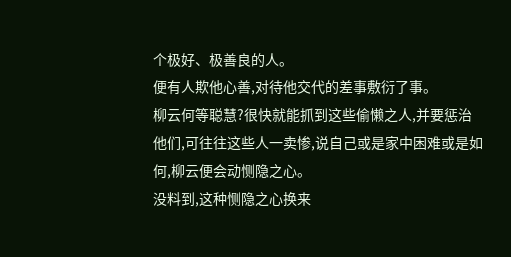个极好、极善良的人。
便有人欺他心善,对待他交代的差事敷衍了事。
柳云何等聪慧?很快就能抓到这些偷懒之人,并要惩治他们,可往往这些人一卖惨,说自己或是家中困难或是如何,柳云便会动恻隐之心。
没料到,这种恻隐之心换来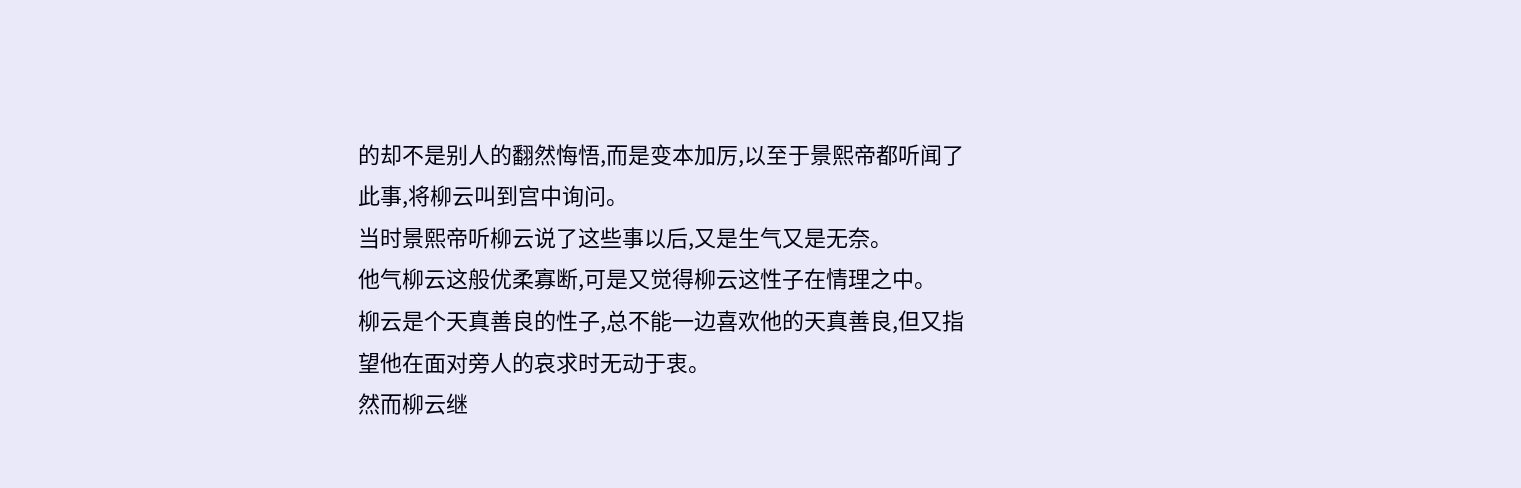的却不是别人的翻然悔悟,而是变本加厉,以至于景熙帝都听闻了此事,将柳云叫到宫中询问。
当时景熙帝听柳云说了这些事以后,又是生气又是无奈。
他气柳云这般优柔寡断,可是又觉得柳云这性子在情理之中。
柳云是个天真善良的性子,总不能一边喜欢他的天真善良,但又指望他在面对旁人的哀求时无动于衷。
然而柳云继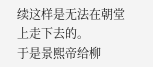续这样是无法在朝堂上走下去的。
于是景熙帝给柳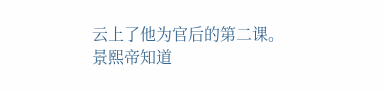云上了他为官后的第二课。
景熙帝知道